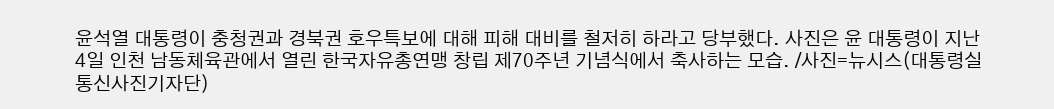윤석열 대통령이 충청권과 경북권 호우특보에 대해 피해 대비를 철저히 하라고 당부했다. 사진은 윤 대통령이 지난 4일 인천 남동체육관에서 열린 한국자유총연맹 창립 제70주년 기념식에서 축사하는 모습. /사진=뉴시스(대통령실통신사진기자단)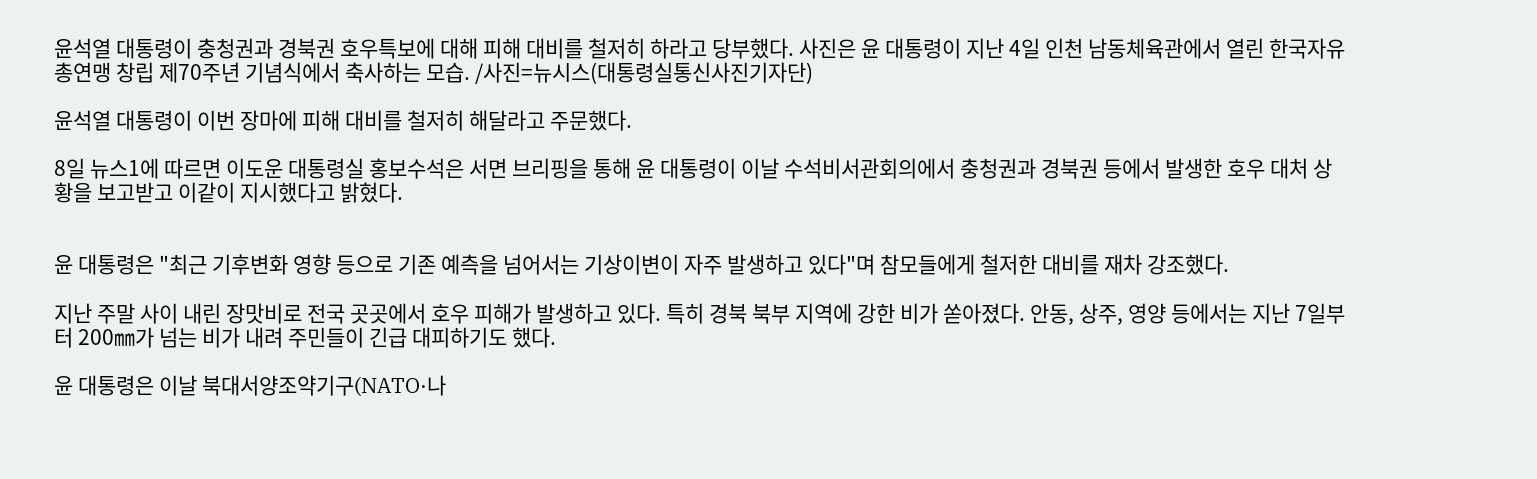윤석열 대통령이 충청권과 경북권 호우특보에 대해 피해 대비를 철저히 하라고 당부했다. 사진은 윤 대통령이 지난 4일 인천 남동체육관에서 열린 한국자유총연맹 창립 제70주년 기념식에서 축사하는 모습. /사진=뉴시스(대통령실통신사진기자단)

윤석열 대통령이 이번 장마에 피해 대비를 철저히 해달라고 주문했다.

8일 뉴스1에 따르면 이도운 대통령실 홍보수석은 서면 브리핑을 통해 윤 대통령이 이날 수석비서관회의에서 충청권과 경북권 등에서 발생한 호우 대처 상황을 보고받고 이같이 지시했다고 밝혔다.


윤 대통령은 "최근 기후변화 영향 등으로 기존 예측을 넘어서는 기상이변이 자주 발생하고 있다"며 참모들에게 철저한 대비를 재차 강조했다.

지난 주말 사이 내린 장맛비로 전국 곳곳에서 호우 피해가 발생하고 있다. 특히 경북 북부 지역에 강한 비가 쏟아졌다. 안동, 상주, 영양 등에서는 지난 7일부터 200㎜가 넘는 비가 내려 주민들이 긴급 대피하기도 했다.

윤 대통령은 이날 북대서양조약기구(NATO·나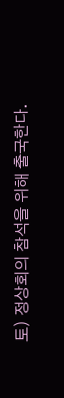토) 정상회의 참석을 위해 출국한다.